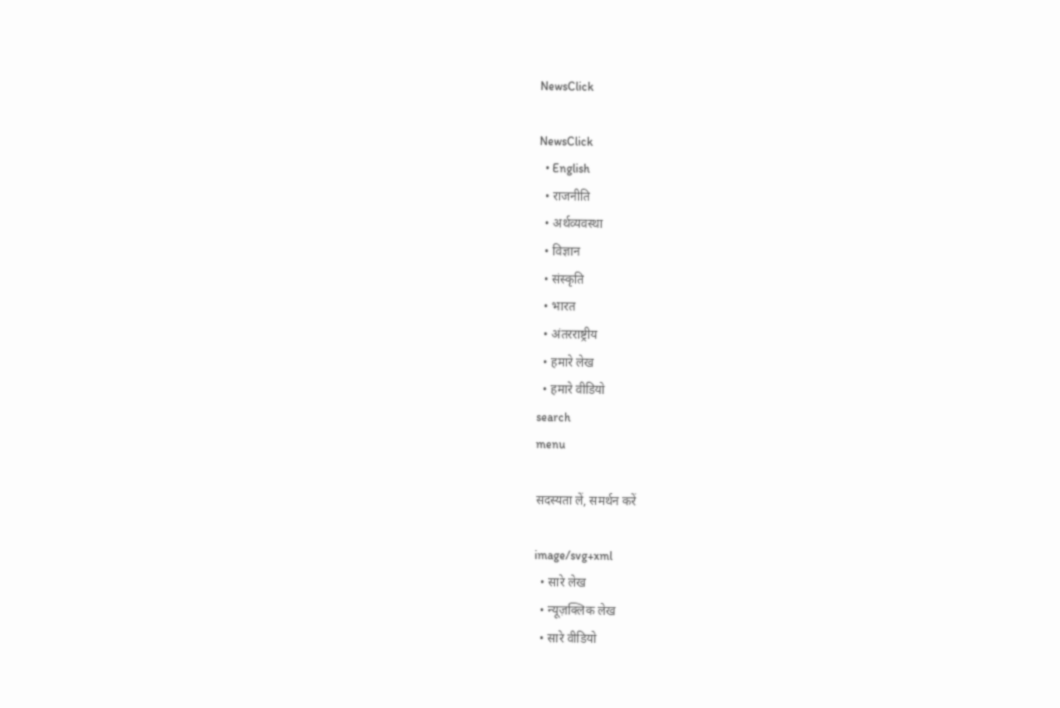NewsClick

NewsClick
  • English
  • राजनीति
  • अर्थव्यवस्था
  • विज्ञान
  • संस्कृति
  • भारत
  • अंतरराष्ट्रीय
  • हमारे लेख
  • हमारे वीडियो
search
menu

सदस्यता लें, समर्थन करें

image/svg+xml
  • सारे लेख
  • न्यूज़क्लिक लेख
  • सारे वीडियो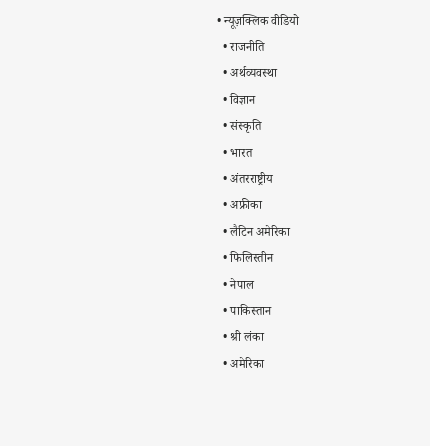• न्यूज़क्लिक वीडियो
  • राजनीति
  • अर्थव्यवस्था
  • विज्ञान
  • संस्कृति
  • भारत
  • अंतरराष्ट्रीय
  • अफ्रीका
  • लैटिन अमेरिका
  • फिलिस्तीन
  • नेपाल
  • पाकिस्तान
  • श्री लंका
  • अमेरिका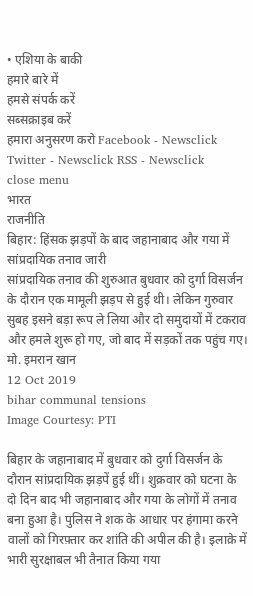• एशिया के बाकी
हमारे बारे में
हमसे संपर्क करें
सब्सक्राइब करें
हमारा अनुसरण करो Facebook - Newsclick Twitter - Newsclick RSS - Newsclick
close menu
भारत
राजनीति
बिहार: हिंसक झड़पों के बाद जहानाबाद और गया में सांप्रदायिक तनाव जारी
सांप्रदायिक तनाव की शुरुआत बुधवार को दुर्गा विसर्जन के दौरान एक मामूली झड़प से हुई थी। लेकिन गुरुवार सुबह इसने बड़ा रूप ले लिया और दो समुदायों में टकराव और हमले शुरू हो गए, जो बाद में सड़कों तक पहुंच गए।
मो. इमरान खान
12 Oct 2019
bihar communal tensions
Image Courtesy: PTI

बिहार के जहानाबाद में बुधवार को दुर्गा विसर्जन के दौरान सांप्रदायिक झड़पें हुई थीं। शुक्रवार को घटना के दो दिन बाद भी जहानाबाद और गया के लोगों में तनाव बना हुआ है। पुलिस ने शक के आधार पर हंगामा करने वालों को गिरफ़्तार कर शांति की अपील की है। इलाक़े में भारी सुरक्षाबल भी तैनात किया गया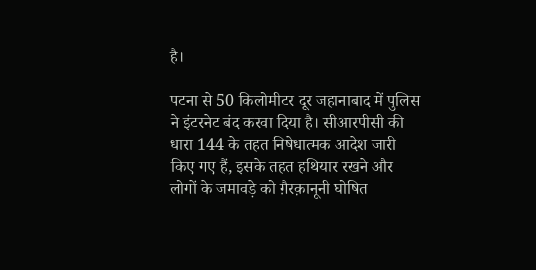है।

पटना से 50 किलोमीटर दूर जहानाबाद में पुलिस ने इंटरनेट बंद करवा दिया है। सीआरपीसी की धारा 144 के तहत निषेधात्मक आदेश जारी किए गए हैं, इसके तहत हथियार रखने और लोगों के जमावड़े को ग़ैरक़ानूनी घोषित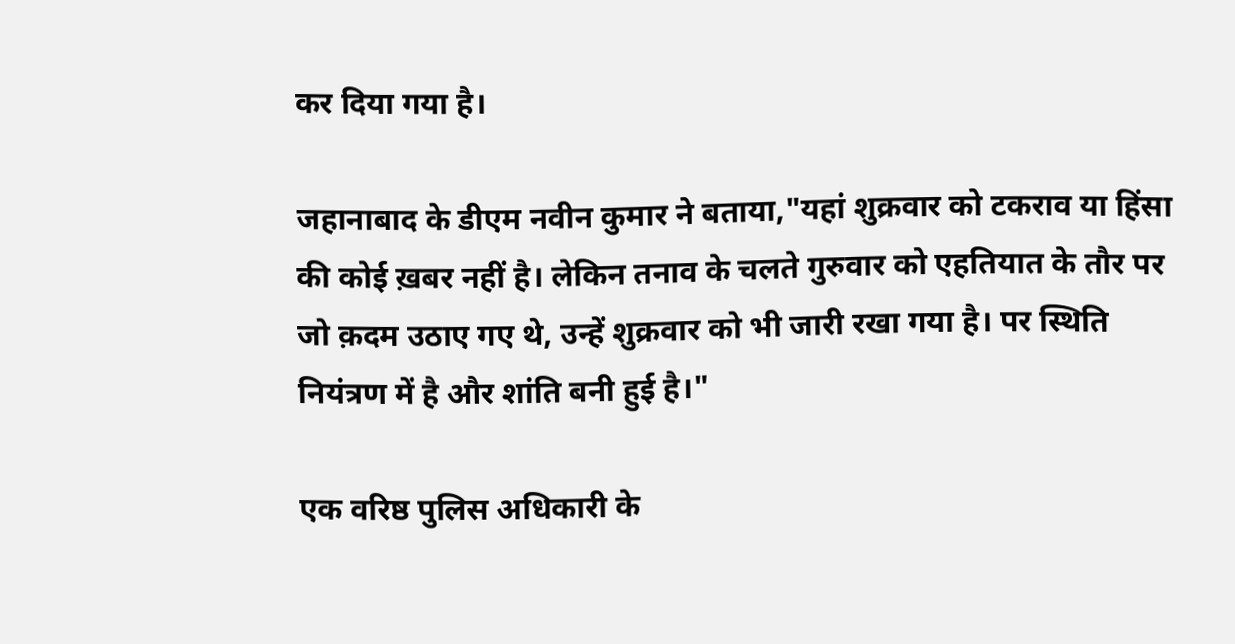कर दिया गया है।

जहानाबाद के डीएम नवीन कुमार ने बताया,"यहां शुक्रवार को टकराव या हिंसा की कोई ख़बर नहीं है। लेकिन तनाव के चलते गुरुवार को एहतियात के तौर पर जो क़दम उठाए गए थे, उन्हें शुक्रवार को भी जारी रखा गया है। पर स्थिति नियंत्रण में है और शांति बनी हुई है।"

एक वरिष्ठ पुलिस अधिकारी के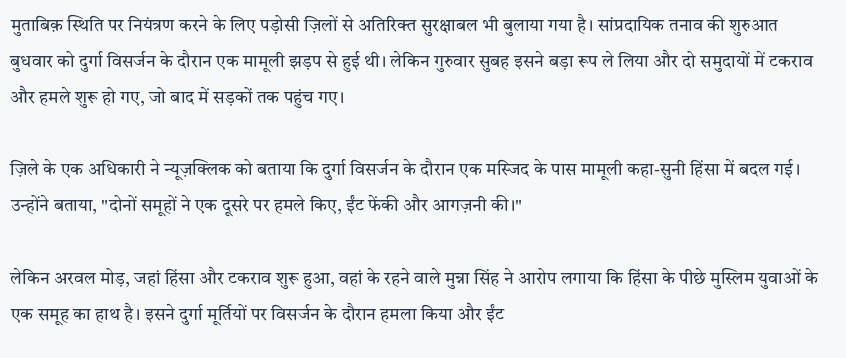मुताबिक़ स्थिति पर नियंत्रण करने के लिए पड़ोसी ज़िलों से अतिरिक्त सुरक्षाबल भी बुलाया गया है। सांप्रदायिक तनाव की शुरुआत बुधवार को दुर्गा विसर्जन के दौरान एक मामूली झड़प से हुई थी। लेकिन गुरुवार सुबह इसने बड़ा रूप ले लिया और दो समुदायों में टकराव और हमले शुरू हो गए, जो बाद में सड़कों तक पहुंच गए।

ज़िले के एक अधिकारी ने न्यूज़क्लिक को बताया कि दुर्गा विसर्जन के दौरान एक मस्जिद के पास मामूली कहा-सुनी हिंसा में बदल गई। उन्होंने बताया, "दोनों समूहों ने एक दूसरे पर हमले किए, ईंट फेंकी और आगज़नी की।"

लेकिन अरवल मोड़, जहां हिंसा और टकराव शुरू हुआ, वहां के रहने वाले मुन्ना सिंह ने आरोप लगाया कि हिंसा के पीछे मुस्लिम युवाओं के एक समूह का हाथ है। इसने दुर्गा मूर्तियों पर विसर्जन के दौरान हमला किया और ईंट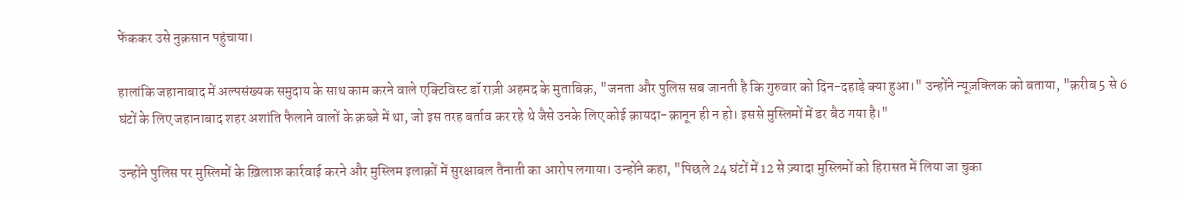फेंककर उसे नुक़सान पहुंचाया।

हालांकि जहानाबाद में अल्पसंख्यक समुदाय के साथ काम करने वाले एक्टिविस्ट डॉ राज़ी अहमद के मुताबिक़, "जनता और पुलिस सब जानती है कि गुरुवार को दिन-दहाड़े क्या हुआ।" उन्होंने न्यूज़क्लिक को बताया, "क़रीब 5 से 6 घंटों के लिए जहानाबाद शहर अशांति फैलाने वालों के क़ब्ज़े में था, जो इस तरह बर्ताव कर रहे थे जैसे उनके लिए कोई क़ायदा-क़ानून ही न हो। इससे मुस्लिमों में डर बैठ गया है।"

उन्होंने पुलिस पर मुस्लिमों के ख़िलाफ़ कार्रवाई करने और मुस्लिम इलाक़ों में सुरक्षाबल तैनाती का आरोप लगाया। उन्होंने कहा, "पिछले 24 घंटों में 12 से ज़्यादा मुस्लिमों को हिरासत में लिया जा चुका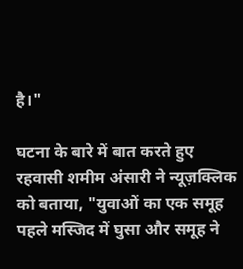है।"

घटना के बारे में बात करते हुए रहवासी शमीम अंसारी ने न्यूज़क्लिक को बताया, "युवाओं का एक समूह पहले मस्जिद में घुसा और समूह ने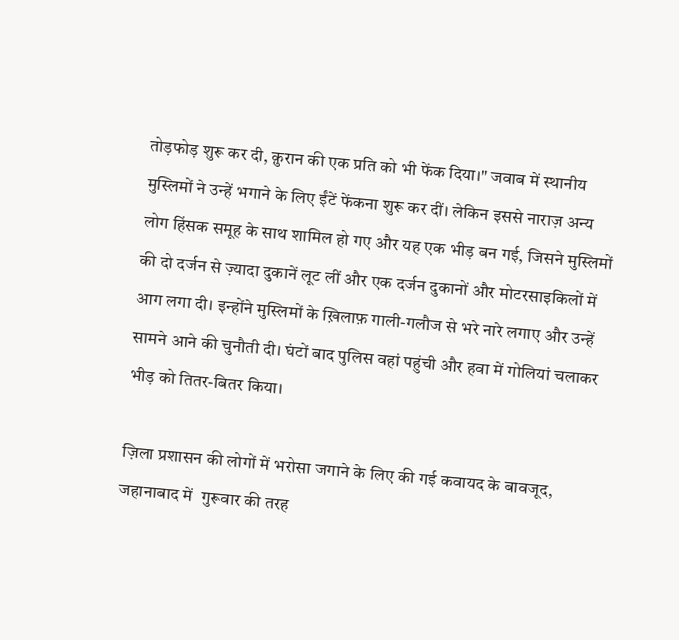तोड़फोड़ शुरू कर दी, क़ुरान की एक प्रति को भी फेंक दिया।" जवाब में स्थानीय मुस्लिमों ने उन्हें भगाने के लिए ईंटें फेंकना शुरू कर दीं। लेकिन इससे नाराज़ अन्य लोग हिंसक समूह के साथ शामिल हो गए और यह एक भीड़ बन गई, जिसने मुस्लिमों की दो दर्जन से ज़्यादा दुकानें लूट लीं और एक दर्जन दुकानों और मोटरसाइकिलों में आग लगा दी। इन्होंने मुस्लिमों के ख़िलाफ़ गाली-गलौज से भरे नारे लगाए और उन्हें सामने आने की चुनौती दी। घंटों बाद पुलिस वहां पहुंची और हवा में गोलियां चलाकर भीड़ को तितर-बितर किया।

ज़िला प्रशासन की लोगों में भरोसा जगाने के लिए की गई कवायद के बावजूद, जहानाबाद में  गुरूवार की तरह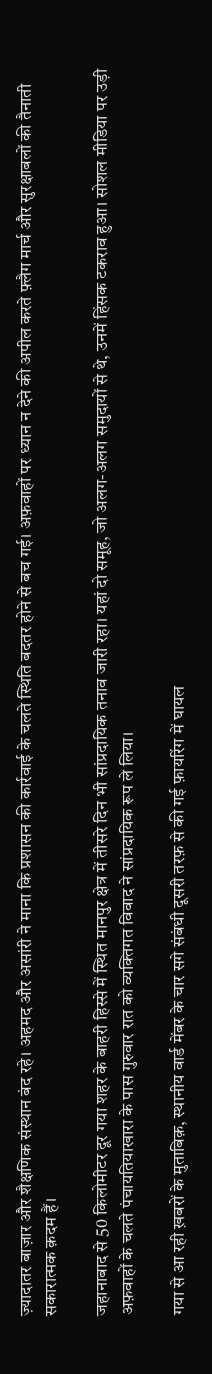ज़्यादातर बाज़ार और शैक्षणिक संस्थान बंद रहे। अहमद और असांरी ने माना कि प्रशासन की कार्रवाई के चलते स्थिति बदतर होने से बच गई। अफ़वाहों पर ध्यान न देने की अपील करते फ़्लैग मार्च और सुरक्षाबलों की तैनाती सकारात्मक क़दम हैं।

जहानाबाद से 50 किलोमीटर दूर गया शहर के बाहरी हिस्से में स्थित मानपुर क्षेत्र में तीसरे दिन भी सांप्रदायिक तनाव जारी रहा। यहां दो समूह, जो अलग-अलग समुदायों से थे, उनमें हिंसक टकराव हुआ। सोशल मीडिया पर उड़ी अफ़वाहों के चलते पंचायतियाखारा के पास गुरुवार रात को व्यक्तिगत विवाद ने सांप्रदायिक रूप ले लिया।

गया से आ रही ख़बरों के मुताबिक़, स्थानीय वार्ड मेंबर के चार सगे संबंधी दूसरी तरफ़ से की गई फ़ायरिंग में घायल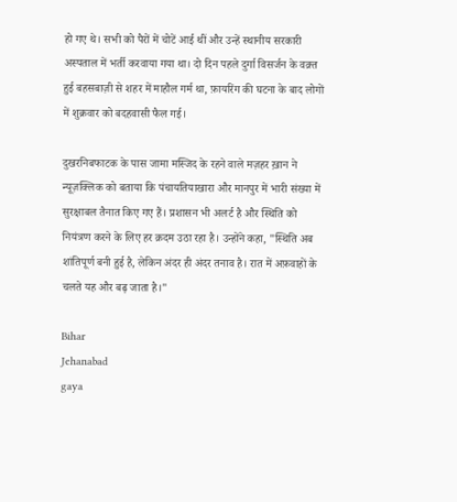हो गए थे। सभी को पैरों में चोटें आई थीं और उन्हें स्थानीय सरकारी अस्पताल में भर्ती करवाया गया था। दो दिन पहले दुर्गा विसर्जन के वक़्त हुई बहसबाज़ी से शहर में माहौल गर्म था, फ़ायरिंग की घटना के बाद लोगों में शुक्रवार को बदहवासी फैल गई।

दुखरनिबफाटक के पास जामा मस्जिद के रहने वाले मज़हर ख़ान ने न्यूज़क्लिक को बताया कि पंचायतियाखारा और मानपुर में भारी संख्या में सुरक्षाबल तैनात किए गए हैं। प्रशासन भी अलर्ट है और स्थिति को नियंत्रण करने के लिए हर क़दम उठा रहा है। उन्होंने कहा, "स्थिति अब शांतिपूर्ण बनी हुई है, लेकिन अंदर ही अंदर तनाव है। रात में अफ़वाहों के चलते यह और बढ़ जाता है।"

Bihar
Jehanabad
gaya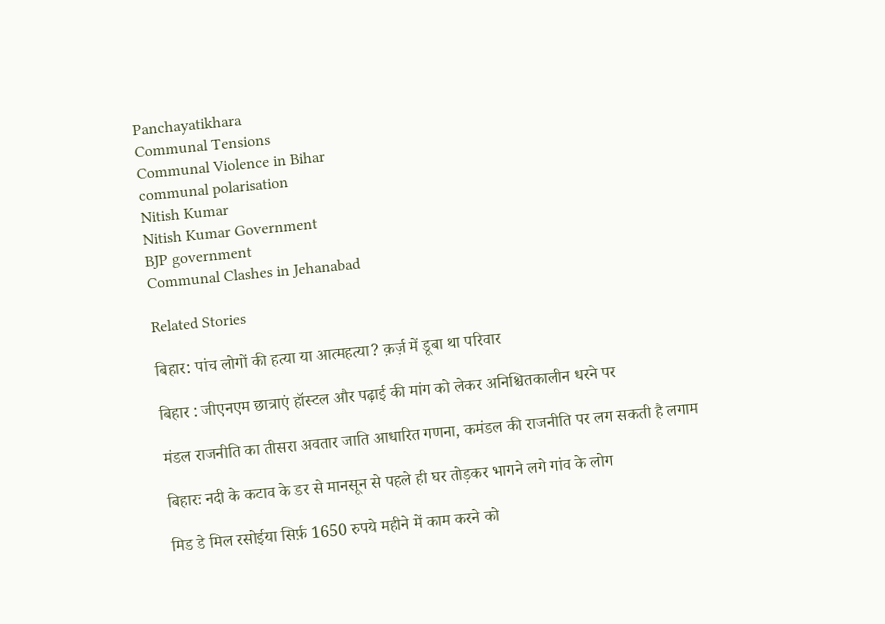Panchayatikhara
Communal Tensions
Communal Violence in Bihar
communal polarisation
Nitish Kumar
Nitish Kumar Government
BJP government
Communal Clashes in Jehanabad

Related Stories

बिहार: पांच लोगों की हत्या या आत्महत्या? क़र्ज़ में डूबा था परिवार

बिहार : जीएनएम छात्राएं हॉस्टल और पढ़ाई की मांग को लेकर अनिश्चितकालीन धरने पर

मंडल राजनीति का तीसरा अवतार जाति आधारित गणना, कमंडल की राजनीति पर लग सकती है लगाम

बिहारः नदी के कटाव के डर से मानसून से पहले ही घर तोड़कर भागने लगे गांव के लोग

मिड डे मिल रसोईया सिर्फ़ 1650 रुपये महीने में काम करने को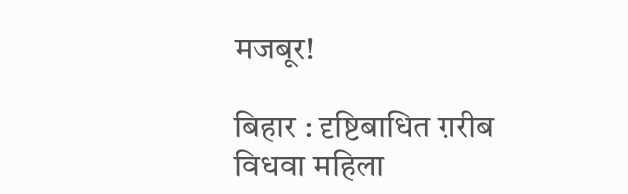मजबूर!

बिहार : दृष्टिबाधित ग़रीब विधवा महिला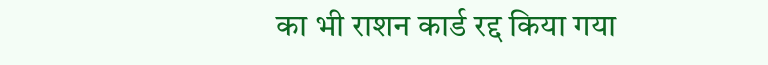का भी राशन कार्ड रद्द किया गया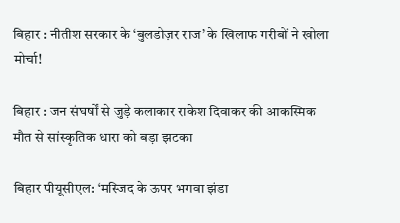बिहार : नीतीश सरकार के ‘बुलडोज़र राज’ के खिलाफ गरीबों ने खोला मोर्चा!

बिहार : जन संघर्षों से जुड़े कलाकार राकेश दिवाकर की आकस्मिक मौत से सांस्कृतिक धारा को बड़ा झटका

बिहार पीयूसीएल: ‘मस्जिद के ऊपर भगवा झंडा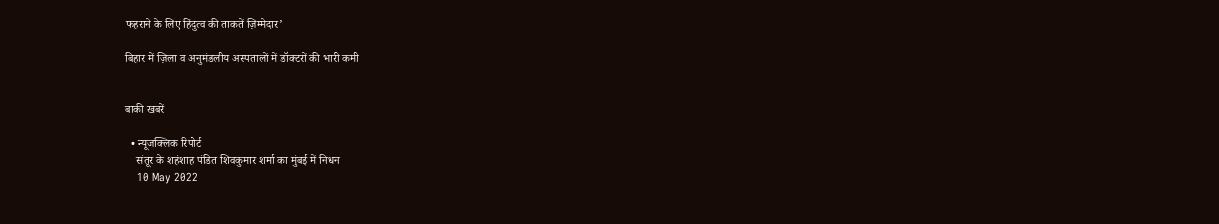फहराने के लिए हिंदुत्व की ताकतें ज़िम्मेदार’

बिहार में ज़िला व अनुमंडलीय अस्पतालों में डॉक्टरों की भारी कमी


बाकी खबरें

  • न्यूजक्लिक रिपोर्ट
    संतूर के शहंशाह पंडित शिवकुमार शर्मा का मुंबई में निधन
    10 May 2022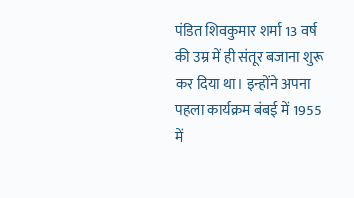पंडित शिवकुमार शर्मा 13 वर्ष की उम्र में ही संतूर बजाना शुरू कर दिया था। इन्होंने अपना पहला कार्यक्रम बंबई में 1955 में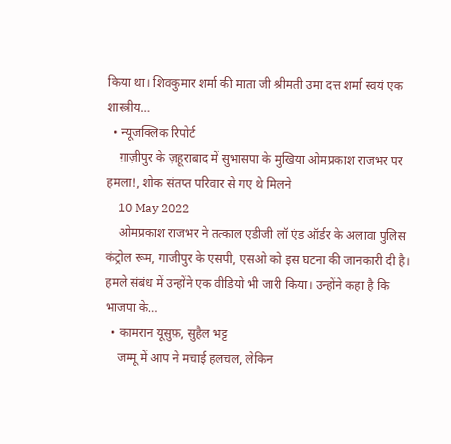किया था। शिवकुमार शर्मा की माता जी श्रीमती उमा दत्त शर्मा स्वयं एक शास्त्रीय…
  • न्यूजक्लिक रिपोर्ट
    ग़ाज़ीपुर के ज़हूराबाद में सुभासपा के मुखिया ओमप्रकाश राजभर पर हमला!, शोक संतप्त परिवार से गए थे मिलने
    10 May 2022
    ओमप्रकाश राजभर ने तत्काल एडीजी लॉ एंड ऑर्डर के अलावा पुलिस कंट्रोल रूम, गाजीपुर के एसपी, एसओ को इस घटना की जानकारी दी है। हमले संबंध में उन्होंने एक वीडियो भी जारी किया। उन्होंने कहा है कि भाजपा के…
  • कामरान यूसुफ़, सुहैल भट्ट
    जम्मू में आप ने मचाई हलचल, लेकिन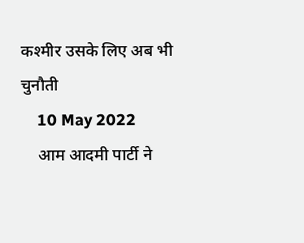कश्मीर उसके लिए अब भी चुनौती
    10 May 2022
    आम आदमी पार्टी ने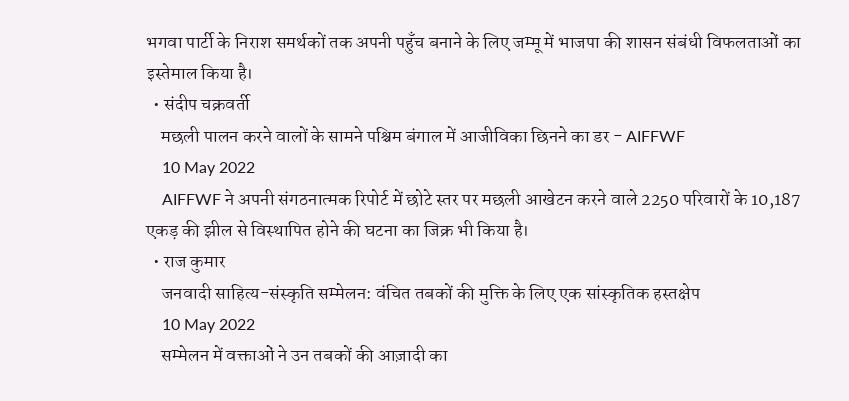भगवा पार्टी के निराश समर्थकों तक अपनी पहुँच बनाने के लिए जम्मू में भाजपा की शासन संबंधी विफलताओं का इस्तेमाल किया है।
  • संदीप चक्रवर्ती
    मछली पालन करने वालों के सामने पश्चिम बंगाल में आजीविका छिनने का डर - AIFFWF
    10 May 2022
    AIFFWF ने अपनी संगठनात्मक रिपोर्ट में छोटे स्तर पर मछली आखेटन करने वाले 2250 परिवारों के 10,187 एकड़ की झील से विस्थापित होने की घटना का जिक्र भी किया है।
  • राज कुमार
    जनवादी साहित्य-संस्कृति सम्मेलन: वंचित तबकों की मुक्ति के लिए एक सांस्कृतिक हस्तक्षेप
    10 May 2022
    सम्मेलन में वक्ताओं ने उन तबकों की आज़ादी का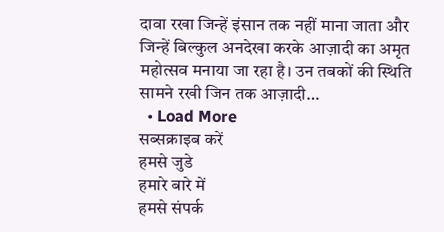दावा रखा जिन्हें इंसान तक नहीं माना जाता और जिन्हें बिल्कुल अनदेखा करके आज़ादी का अमृत महोत्सव मनाया जा रहा है। उन तबकों की स्थिति सामने रखी जिन तक आज़ादी…
  • Load More
सब्सक्राइब करें
हमसे जुडे
हमारे बारे में
हमसे संपर्क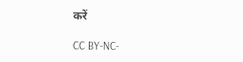करें

CC BY-NC-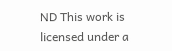ND This work is licensed under a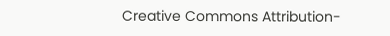Creative Commons Attribution-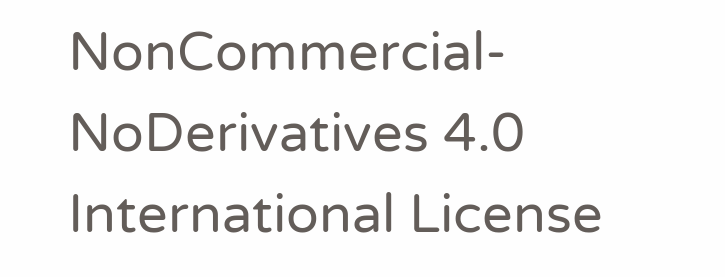NonCommercial-NoDerivatives 4.0 International License